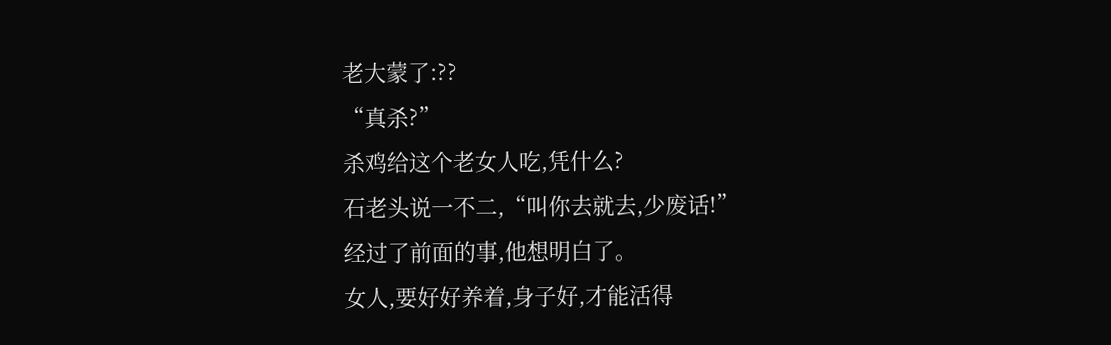老大蒙了:??
“真杀?”
杀鸡给这个老女人吃,凭什么?
石老头说一不二,“叫你去就去,少废话!”
经过了前面的事,他想明白了。
女人,要好好养着,身子好,才能活得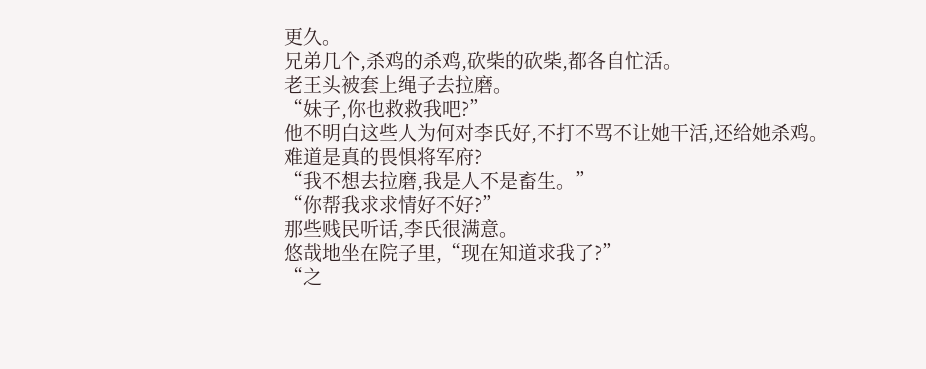更久。
兄弟几个,杀鸡的杀鸡,砍柴的砍柴,都各自忙活。
老王头被套上绳子去拉磨。
“妹子,你也救救我吧?”
他不明白这些人为何对李氏好,不打不骂不让她干活,还给她杀鸡。
难道是真的畏惧将军府?
“我不想去拉磨,我是人不是畜生。”
“你帮我求求情好不好?”
那些贱民听话,李氏很满意。
悠哉地坐在院子里,“现在知道求我了?”
“之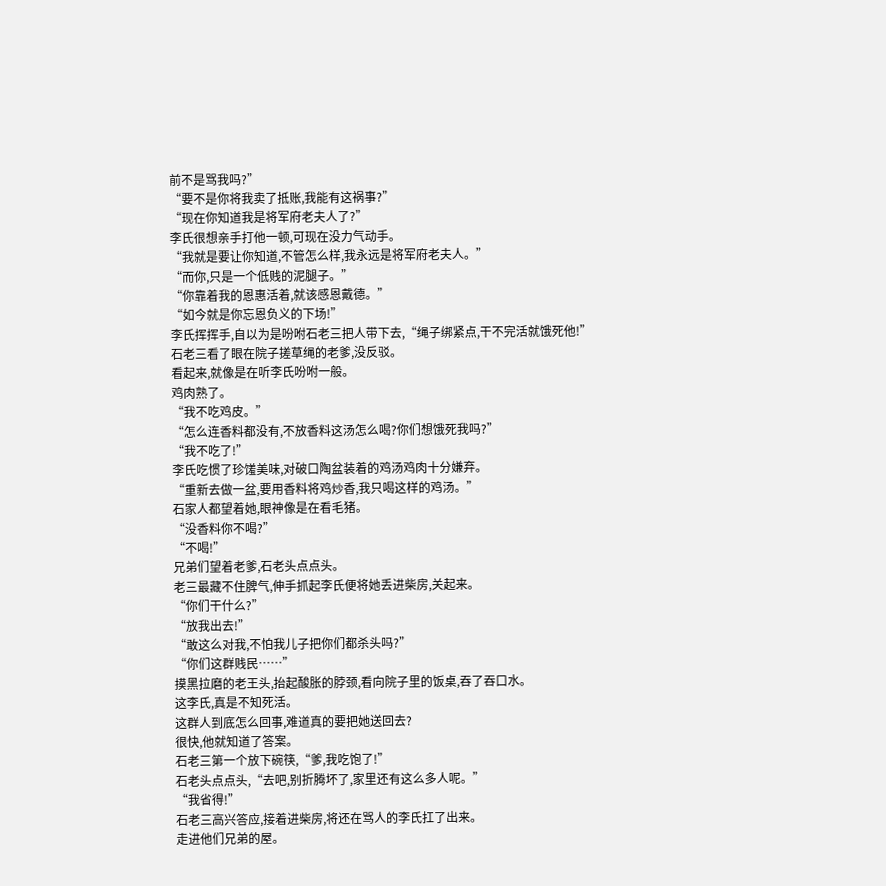前不是骂我吗?”
“要不是你将我卖了抵账,我能有这祸事?”
“现在你知道我是将军府老夫人了?”
李氏很想亲手打他一顿,可现在没力气动手。
“我就是要让你知道,不管怎么样,我永远是将军府老夫人。”
“而你,只是一个低贱的泥腿子。”
“你靠着我的恩惠活着,就该感恩戴德。”
“如今就是你忘恩负义的下场!”
李氏挥挥手,自以为是吩咐石老三把人带下去,“绳子绑紧点,干不完活就饿死他!”
石老三看了眼在院子搓草绳的老爹,没反驳。
看起来,就像是在听李氏吩咐一般。
鸡肉熟了。
“我不吃鸡皮。”
“怎么连香料都没有,不放香料这汤怎么喝?你们想饿死我吗?”
“我不吃了!”
李氏吃惯了珍馐美味,对破口陶盆装着的鸡汤鸡肉十分嫌弃。
“重新去做一盆,要用香料将鸡炒香,我只喝这样的鸡汤。”
石家人都望着她,眼神像是在看毛猪。
“没香料你不喝?”
“不喝!”
兄弟们望着老爹,石老头点点头。
老三最藏不住脾气,伸手抓起李氏便将她丢进柴房,关起来。
“你们干什么?”
“放我出去!”
“敢这么对我,不怕我儿子把你们都杀头吗?”
“你们这群贱民……”
摸黑拉磨的老王头,抬起酸胀的脖颈,看向院子里的饭桌,吞了吞口水。
这李氏,真是不知死活。
这群人到底怎么回事,难道真的要把她送回去?
很快,他就知道了答案。
石老三第一个放下碗筷,“爹,我吃饱了!”
石老头点点头,“去吧,别折腾坏了,家里还有这么多人呢。”
“我省得!”
石老三高兴答应,接着进柴房,将还在骂人的李氏扛了出来。
走进他们兄弟的屋。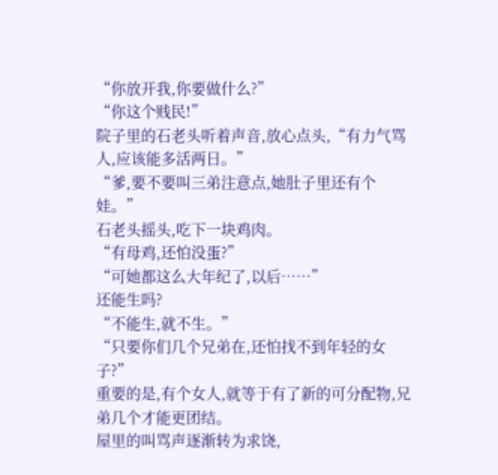“你放开我,你要做什么?”
“你这个贱民!”
院子里的石老头听着声音,放心点头,“有力气骂人,应该能多活两日。”
“爹,要不要叫三弟注意点,她肚子里还有个娃。”
石老头摇头,吃下一块鸡肉。
“有母鸡,还怕没蛋?”
“可她都这么大年纪了,以后……”
还能生吗?
“不能生,就不生。”
“只要你们几个兄弟在,还怕找不到年轻的女子?”
重要的是,有个女人,就等于有了新的可分配物,兄弟几个才能更团结。
屋里的叫骂声逐渐转为求饶,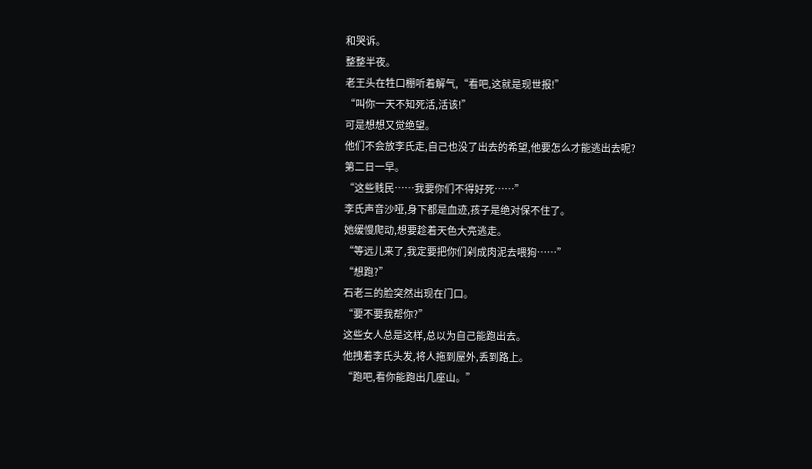和哭诉。
整整半夜。
老王头在牲口棚听着解气,“看吧,这就是现世报!”
“叫你一天不知死活,活该!”
可是想想又觉绝望。
他们不会放李氏走,自己也没了出去的希望,他要怎么才能逃出去呢?
第二日一早。
“这些贱民……我要你们不得好死……”
李氏声音沙哑,身下都是血迹,孩子是绝对保不住了。
她缓慢爬动,想要趁着天色大亮逃走。
“等远儿来了,我定要把你们剁成肉泥去喂狗……”
“想跑?”
石老三的脸突然出现在门口。
“要不要我帮你?”
这些女人总是这样,总以为自己能跑出去。
他拽着李氏头发,将人拖到屋外,丢到路上。
“跑吧,看你能跑出几座山。”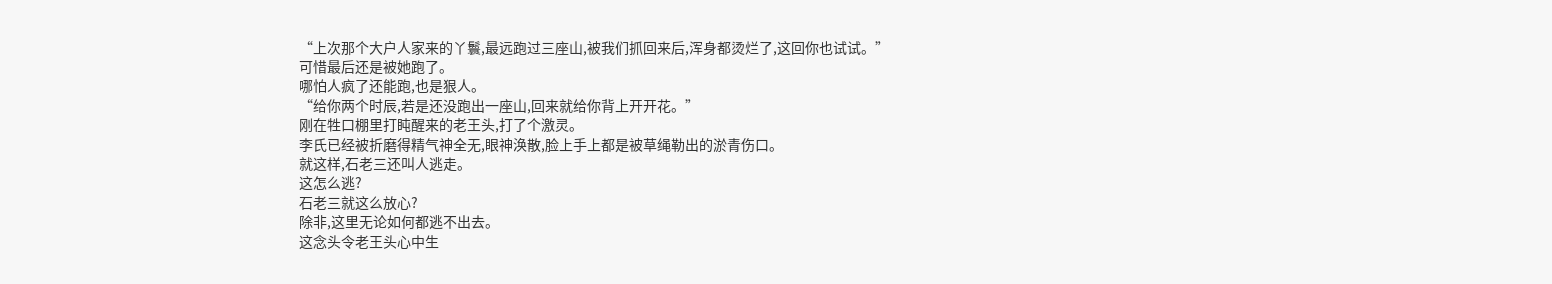“上次那个大户人家来的丫鬟,最远跑过三座山,被我们抓回来后,浑身都烫烂了,这回你也试试。”
可惜最后还是被她跑了。
哪怕人疯了还能跑,也是狠人。
“给你两个时辰,若是还没跑出一座山,回来就给你背上开开花。”
刚在牲口棚里打盹醒来的老王头,打了个激灵。
李氏已经被折磨得精气神全无,眼神涣散,脸上手上都是被草绳勒出的淤青伤口。
就这样,石老三还叫人逃走。
这怎么逃?
石老三就这么放心?
除非,这里无论如何都逃不出去。
这念头令老王头心中生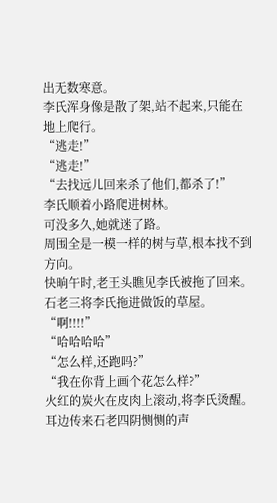出无数寒意。
李氏浑身像是散了架,站不起来,只能在地上爬行。
“逃走!”
“逃走!”
“去找远儿回来杀了他们,都杀了!”
李氏顺着小路爬进树林。
可没多久,她就迷了路。
周围全是一模一样的树与草,根本找不到方向。
快晌午时,老王头瞧见李氏被拖了回来。
石老三将李氏拖进做饭的草屋。
“啊!!!!”
“哈哈哈哈”
“怎么样,还跑吗?”
“我在你背上画个花怎么样?”
火红的炭火在皮肉上滚动,将李氏烫醒。
耳边传来石老四阴恻恻的声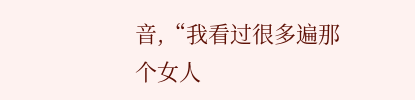音,“我看过很多遍那个女人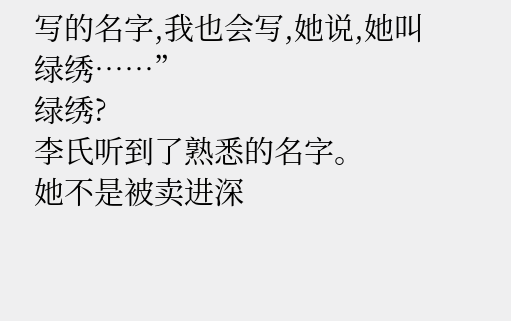写的名字,我也会写,她说,她叫绿绣……”
绿绣?
李氏听到了熟悉的名字。
她不是被卖进深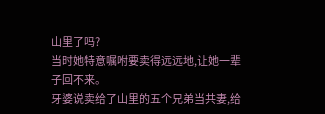山里了吗?
当时她特意嘱咐要卖得远远地,让她一辈子回不来。
牙婆说卖给了山里的五个兄弟当共妻,给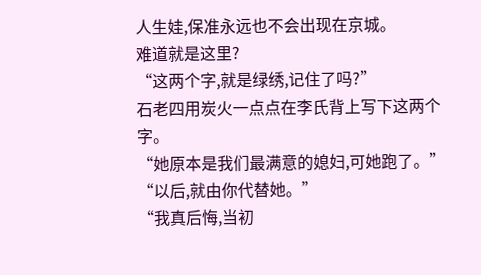人生娃,保准永远也不会出现在京城。
难道就是这里?
“这两个字,就是绿绣,记住了吗?”
石老四用炭火一点点在李氏背上写下这两个字。
“她原本是我们最满意的媳妇,可她跑了。”
“以后,就由你代替她。”
“我真后悔,当初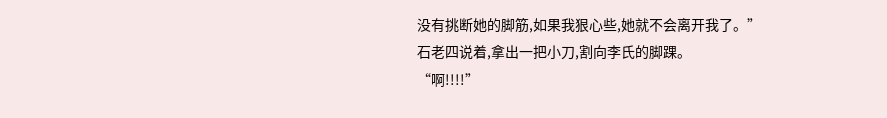没有挑断她的脚筋,如果我狠心些,她就不会离开我了。”
石老四说着,拿出一把小刀,割向李氏的脚踝。
“啊!!!!”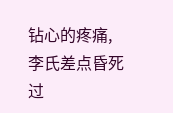钻心的疼痛,李氏差点昏死过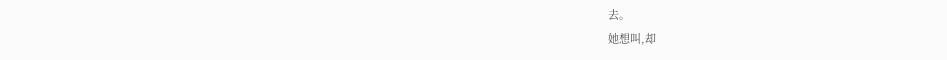去。
她想叫,却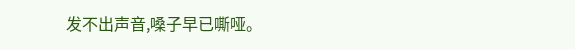发不出声音,嗓子早已嘶哑。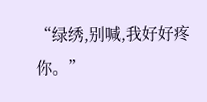“绿绣,别喊,我好好疼你。”